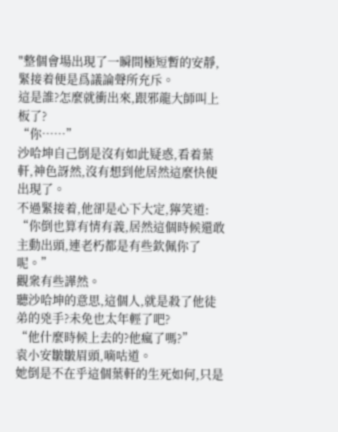"整個會場出現了一瞬間極短暫的安靜,緊接着便是爲議論聲所充斥。
這是誰?怎麼就衝出來,跟邪龍大師叫上板了?
“你……”
沙哈坤自己倒是沒有如此疑惑,看着葉軒,神色訝然,沒有想到他居然這麼快便出現了。
不過緊接着,他卻是心下大定,獰笑道:
“你倒也算有情有義,居然這個時候還敢主動出頭,連老朽都是有些欽佩你了呢。”
觀衆有些譁然。
聽沙哈坤的意思,這個人,就是殺了他徒弟的兇手?未免也太年輕了吧?
“他什麼時候上去的?他瘋了嗎?”
袁小安皺皺眉頭,嘀咕道。
她倒是不在乎這個葉軒的生死如何,只是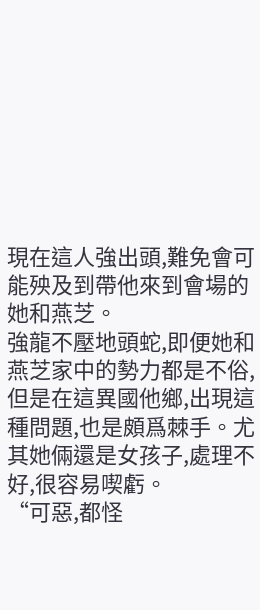現在這人強出頭,難免會可能殃及到帶他來到會場的她和燕芝。
強龍不壓地頭蛇,即便她和燕芝家中的勢力都是不俗,但是在這異國他鄉,出現這種問題,也是頗爲棘手。尤其她倆還是女孩子,處理不好,很容易喫虧。
“可惡,都怪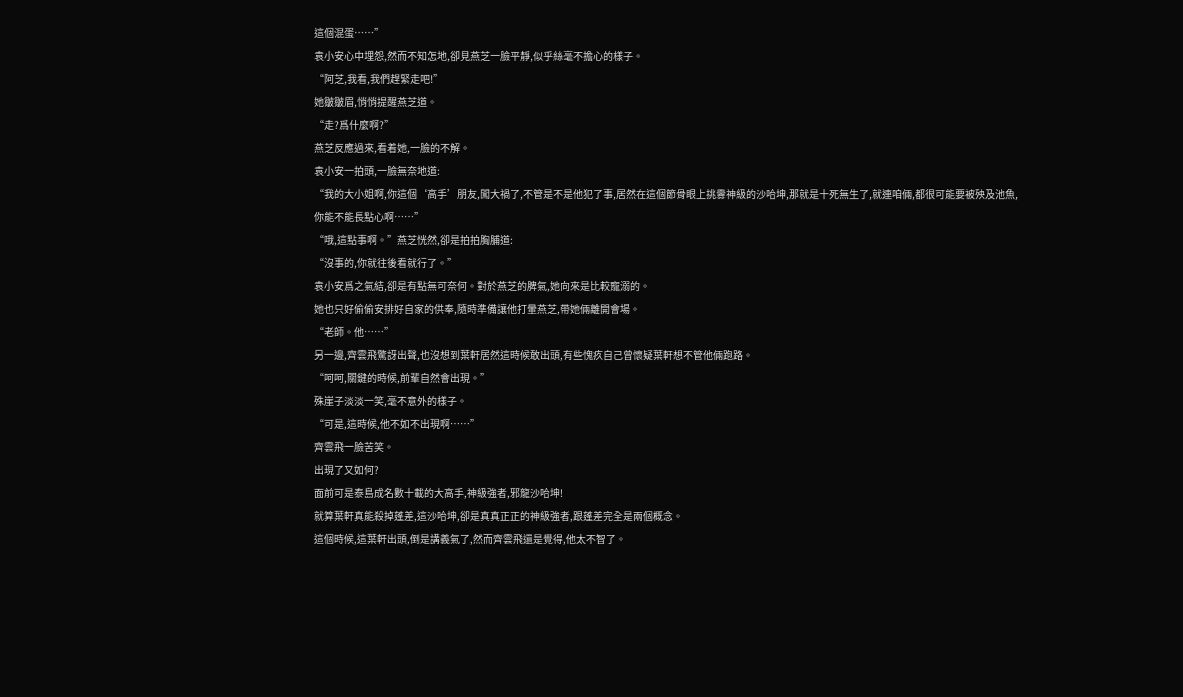這個混蛋……”
袁小安心中埋怨,然而不知怎地,卻見燕芝一臉平靜,似乎絲毫不擔心的樣子。
“阿芝,我看,我們趕緊走吧!”
她皺皺眉,悄悄提醒燕芝道。
“走?爲什麼啊?”
燕芝反應過來,看着她,一臉的不解。
袁小安一拍頭,一臉無奈地道:
“我的大小姐啊,你這個‘高手’朋友,闖大禍了,不管是不是他犯了事,居然在這個節骨眼上挑釁神級的沙哈坤,那就是十死無生了,就連咱倆,都很可能要被殃及池魚,你能不能長點心啊……”
“哦,這點事啊。”燕芝恍然,卻是拍拍胸脯道:
“沒事的,你就往後看就行了。”
袁小安爲之氣結,卻是有點無可奈何。對於燕芝的脾氣,她向來是比較寵溺的。
她也只好偷偷安排好自家的供奉,隨時準備讓他打暈燕芝,帶她倆離開會場。
“老師。他……”
另一邊,齊雲飛驚訝出聲,也沒想到葉軒居然這時候敢出頭,有些愧疚自己曾懷疑葉軒想不管他倆跑路。
“呵呵,關鍵的時候,前輩自然會出現。”
殊崖子淡淡一笑,毫不意外的樣子。
“可是,這時候,他不如不出現啊……”
齊雲飛一臉苦笑。
出現了又如何?
面前可是泰島成名數十載的大高手,神級強者,邪龍沙哈坤!
就算葉軒真能殺掉蓬差,這沙哈坤,卻是真真正正的神級強者,跟蓬差完全是兩個概念。
這個時候,這葉軒出頭,倒是講義氣了,然而齊雲飛還是覺得,他太不智了。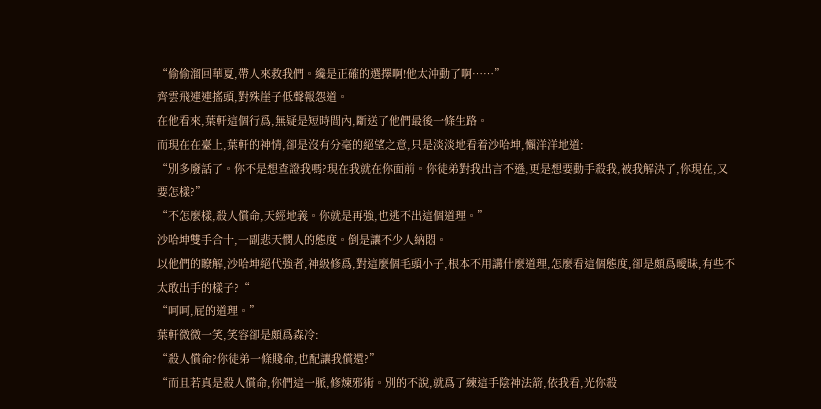“偷偷溜回華夏,帶人來救我們。纔是正確的選擇啊!他太沖動了啊……”
齊雲飛連連搖頭,對殊崖子低聲報怨道。
在他看來,葉軒這個行爲,無疑是短時間內,斷送了他們最後一條生路。
而現在在臺上,葉軒的神情,卻是沒有分毫的絕望之意,只是淡淡地看着沙哈坤,懶洋洋地道:
“別多廢話了。你不是想查證我嗎?現在我就在你面前。你徒弟對我出言不遜,更是想要動手殺我,被我解決了,你現在,又要怎樣?”
“不怎麼樣,殺人償命,天經地義。你就是再強,也逃不出這個道理。”
沙哈坤雙手合十,一副悲天憫人的態度。倒是讓不少人納悶。
以他們的瞭解,沙哈坤絕代強者,神級修爲,對這麼個毛頭小子,根本不用講什麼道理,怎麼看這個態度,卻是頗爲曖昧,有些不太敢出手的樣子?“
“呵呵,屁的道理。”
葉軒微微一笑,笑容卻是頗爲森冷:
“殺人償命?你徒弟一條賤命,也配讓我償還?”
“而且若真是殺人償命,你們這一脈,修煉邪術。別的不說,就爲了練這手陰神法箭,依我看,光你殺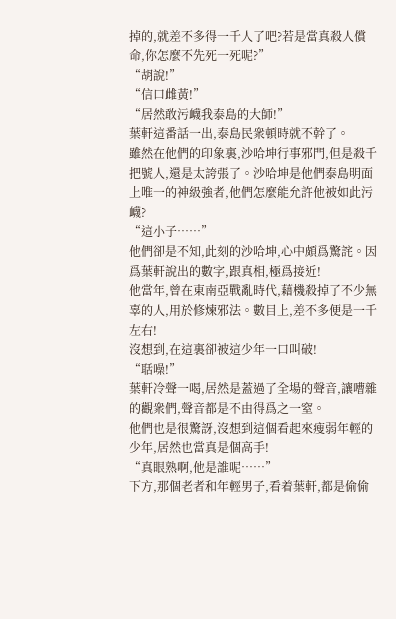掉的,就差不多得一千人了吧?若是當真殺人償命,你怎麼不先死一死呢?”
“胡說!”
“信口雌黃!”
“居然敢污衊我泰島的大師!”
葉軒這番話一出,泰島民衆頓時就不幹了。
雖然在他們的印象裏,沙哈坤行事邪門,但是殺千把號人,還是太誇張了。沙哈坤是他們泰島明面上唯一的神級強者,他們怎麼能允許他被如此污衊?
“這小子……”
他們卻是不知,此刻的沙哈坤,心中頗爲驚詫。因爲葉軒說出的數字,跟真相,極爲接近!
他當年,曾在東南亞戰亂時代,藉機殺掉了不少無辜的人,用於修煉邪法。數目上,差不多便是一千左右!
沒想到,在這裏卻被這少年一口叫破!
“聒噪!”
葉軒冷聲一喝,居然是蓋過了全場的聲音,讓嘈雜的觀衆們,聲音都是不由得爲之一窒。
他們也是很驚訝,沒想到這個看起來瘦弱年輕的少年,居然也當真是個高手!
“真眼熟啊,他是誰呢……”
下方,那個老者和年輕男子,看着葉軒,都是偷偷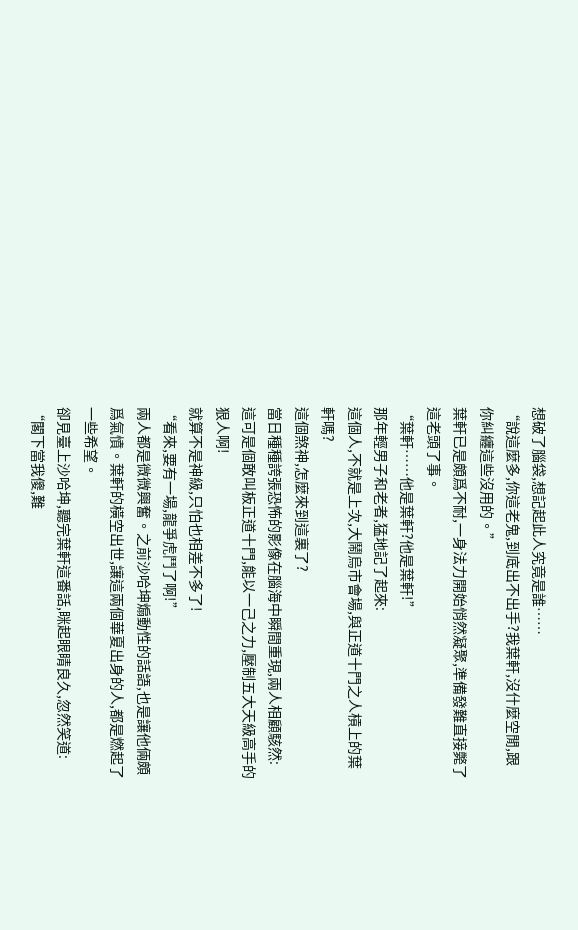想破了腦袋,想記起此人究竟是誰……
“說這麼多,你這老鬼,到底出不出手?我葉軒,沒什麼空閒,跟你糾纏這些沒用的。”
葉軒已是頗爲不耐,一身法力開始悄然凝聚,準備發難直接斃了這老頭了事。
“葉軒……他是葉軒?他是葉軒!”
那年輕男子和老者,猛地記了起來:
這個人,不就是上次,大鬧烏市會場,與正道十門之人槓上的葉軒嗎?
這個煞神,怎麼來到這裏了?
當日種種誇張恐怖的影像在腦海中瞬間重現,兩人相顧駭然:
這可是個敢叫板正道十門,能以一己之力,壓制五大天級高手的狠人啊!
就算不是神級,只怕也相差不多了!
“看來,要有一場,龍爭虎鬥了啊!”
兩人都是微微興奮。之前沙哈坤煽動性的話語,也是讓他倆頗爲氣憤。葉軒的橫空出世,讓這兩個華夏出身的人,都是燃起了一些希望。
卻見臺上沙哈坤,聽完葉軒這番話,眯起眼睛良久,忽然笑道:
“閣下當我傻,難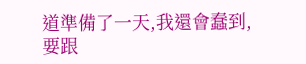道準備了一天,我還會蠢到,要跟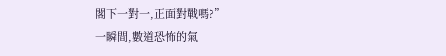閣下一對一,正面對戰嗎?”
一瞬間,數道恐怖的氣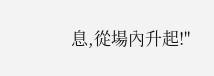息,從場內升起!"